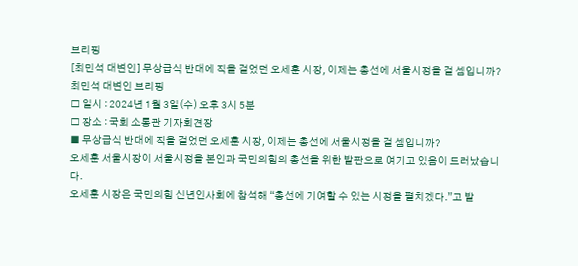브리핑
[최민석 대변인] 무상급식 반대에 직을 걸었던 오세훈 시장, 이제는 총선에 서울시정을 걸 셈입니까?
최민석 대변인 브리핑
□ 일시 : 2024년 1월 3일(수) 오후 3시 5분
□ 장소 : 국회 소통관 기자회견장
■ 무상급식 반대에 직을 걸었던 오세훈 시장, 이제는 총선에 서울시정을 걸 셈입니까?
오세훈 서울시장이 서울시정을 본인과 국민의힘의 총선을 위한 발판으로 여기고 있음이 드러났습니다.
오세훈 시장은 국민의힘 신년인사회에 참석해 “총선에 기여할 수 있는 시정을 펼치겠다.”고 발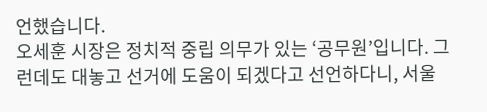언했습니다.
오세훈 시장은 정치적 중립 의무가 있는 ‘공무원’입니다. 그런데도 대놓고 선거에 도움이 되겠다고 선언하다니, 서울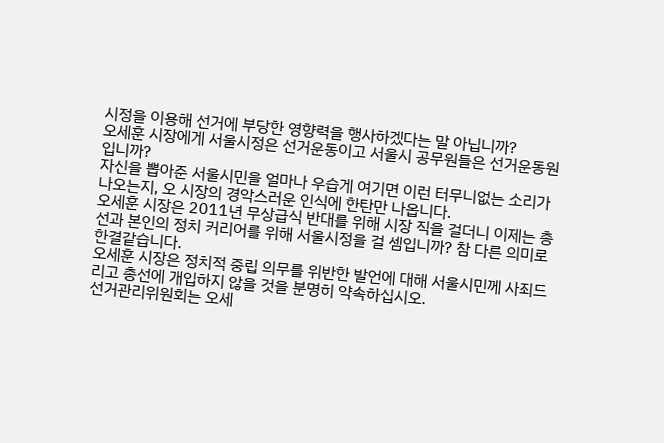시정을 이용해 선거에 부당한 영향력을 행사하겠다는 말 아닙니까?
오세훈 시장에게 서울시정은 선거운동이고 서울시 공무원들은 선거운동원입니까?
자신을 뽑아준 서울시민을 얼마나 우습게 여기면 이런 터무니없는 소리가 나오는지, 오 시장의 경악스러운 인식에 한탄만 나옵니다.
오세훈 시장은 2011년 무상급식 반대를 위해 시장 직을 걸더니 이제는 총선과 본인의 정치 커리어를 위해 서울시정을 걸 셈입니까? 참 다른 의미로 한결같습니다.
오세훈 시장은 정치적 중립 의무를 위반한 발언에 대해 서울시민께 사죄드리고 총선에 개입하지 않을 것을 분명히 약속하십시오.
선거관리위원회는 오세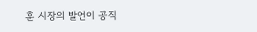훈 시장의 발언이 공직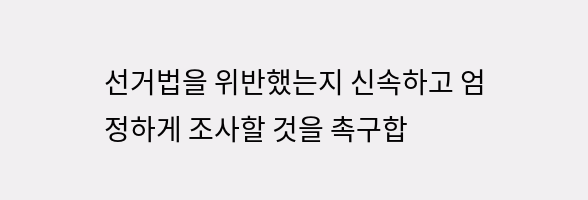선거법을 위반했는지 신속하고 엄정하게 조사할 것을 촉구합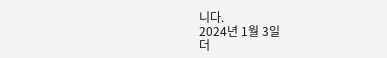니다.
2024년 1월 3일
더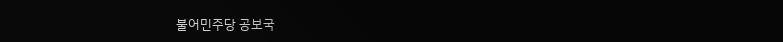불어민주당 공보국